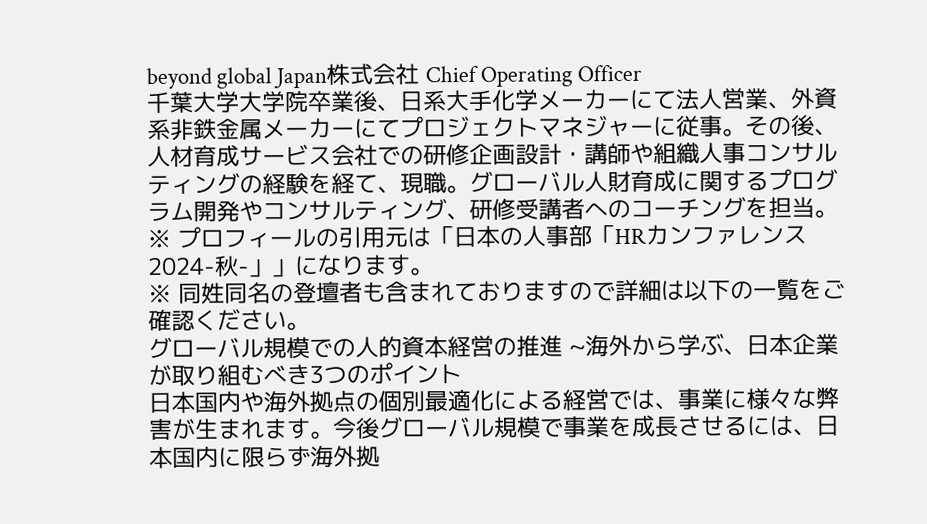beyond global Japan株式会社 Chief Operating Officer
千葉大学大学院卒業後、日系大手化学メーカーにて法人営業、外資系非鉄金属メーカーにてプロジェクトマネジャーに従事。その後、人材育成サービス会社での研修企画設計・講師や組織人事コンサルティングの経験を経て、現職。グローバル人財育成に関するプログラム開発やコンサルティング、研修受講者へのコーチングを担当。
※ プロフィールの引用元は「日本の人事部「HRカンファレンス2024-秋-」」になります。
※ 同姓同名の登壇者も含まれておりますので詳細は以下の一覧をご確認ください。
グローバル規模での人的資本経営の推進 ~海外から学ぶ、日本企業が取り組むべき3つのポイント
日本国内や海外拠点の個別最適化による経営では、事業に様々な弊害が生まれます。今後グローバル規模で事業を成長させるには、日本国内に限らず海外拠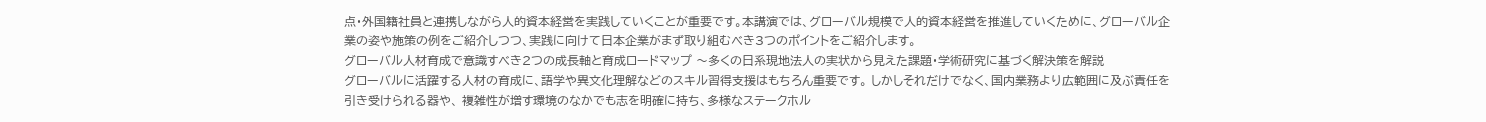点・外国籍社員と連携しながら人的資本経営を実践していくことが重要です。本講演では、グローバル規模で人的資本経営を推進していくために、グローバル企業の姿や施策の例をご紹介しつつ、実践に向けて日本企業がまず取り組むべき3つのポイントをご紹介します。
グローバル人材育成で意識すべき2つの成長軸と育成ロードマップ 〜多くの日系現地法人の実状から見えた課題・学術研究に基づく解決策を解説
グローバルに活躍する人材の育成に、語学や異文化理解などのスキル習得支援はもちろん重要です。 しかしそれだけでなく、国内業務より広範囲に及ぶ責任を引き受けられる器や、 複雑性が増す環境のなかでも志を明確に持ち、多様なステークホル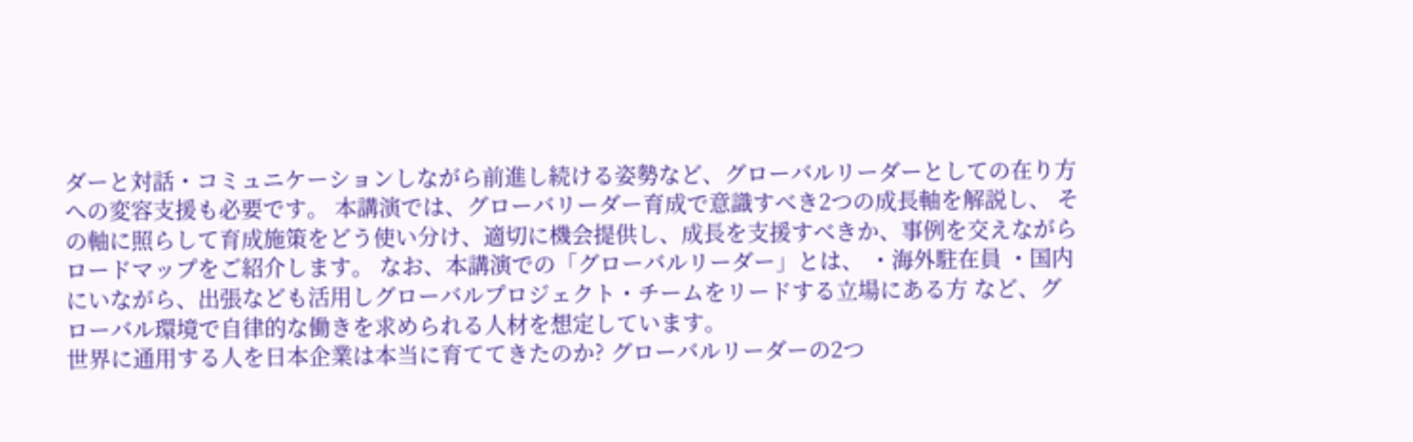ダーと対話・コミュニケーションしながら前進し続ける姿勢など、グローバルリーダーとしての在り方への変容支援も必要です。 本講演では、グローバリーダー育成で意識すべき2つの成長軸を解説し、 その軸に照らして育成施策をどう使い分け、適切に機会提供し、成長を支援すべきか、事例を交えながらロードマップをご紹介します。 なお、本講演での「グローバルリーダー」とは、 ・海外駐在員 ・国内にいながら、出張なども活用しグローバルプロジェクト・チームをリードする立場にある方 など、グローバル環境で自律的な働きを求められる人材を想定しています。
世界に通用する人を日本企業は本当に育ててきたのか? グローバルリーダーの2つ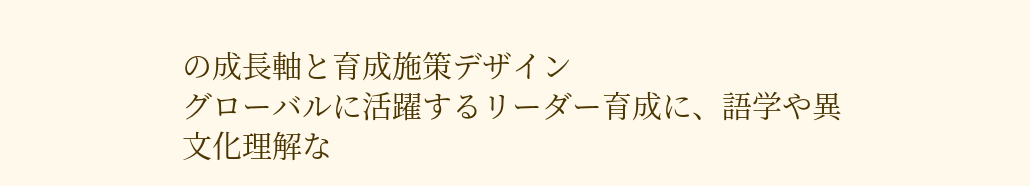の成長軸と育成施策デザイン
グローバルに活躍するリーダー育成に、語学や異文化理解な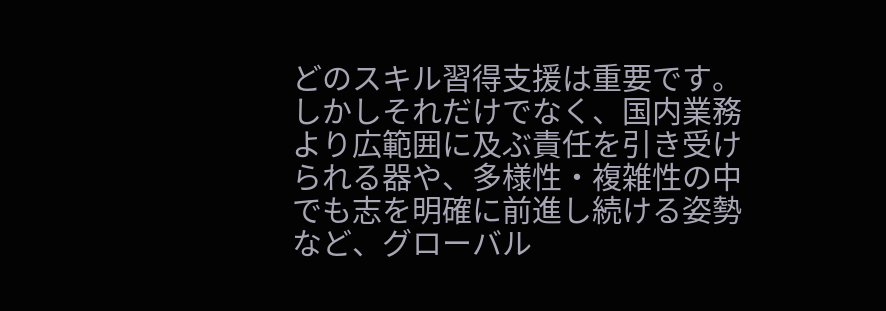どのスキル習得支援は重要です。しかしそれだけでなく、国内業務より広範囲に及ぶ責任を引き受けられる器や、多様性・複雑性の中でも志を明確に前進し続ける姿勢など、グローバル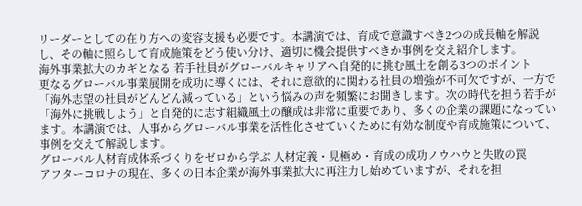リーダーとしての在り方への変容支援も必要です。本講演では、育成で意識すべき2つの成長軸を解説し、その軸に照らして育成施策をどう使い分け、適切に機会提供すべきか事例を交え紹介します。
海外事業拡大のカギとなる 若手社員がグローバルキャリアへ自発的に挑む風土を創る3つのポイント
更なるグローバル事業展開を成功に導くには、それに意欲的に関わる社員の増強が不可欠ですが、一方で「海外志望の社員がどんどん減っている」という悩みの声を頻繁にお聞きします。次の時代を担う若手が「海外に挑戦しよう」と自発的に志す組織風土の醸成は非常に重要であり、多くの企業の課題になっています。本講演では、人事からグローバル事業を活性化させていくために有効な制度や育成施策について、事例を交えて解説します。
グローバル人材育成体系づくりをゼロから学ぶ 人材定義・見極め・育成の成功ノウハウと失敗の罠
アフターコロナの現在、多くの日本企業が海外事業拡大に再注力し始めていますが、それを担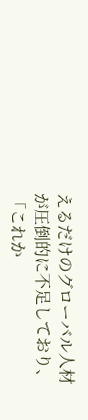えるだけのグローバル人材が圧倒的に不足しており、「これか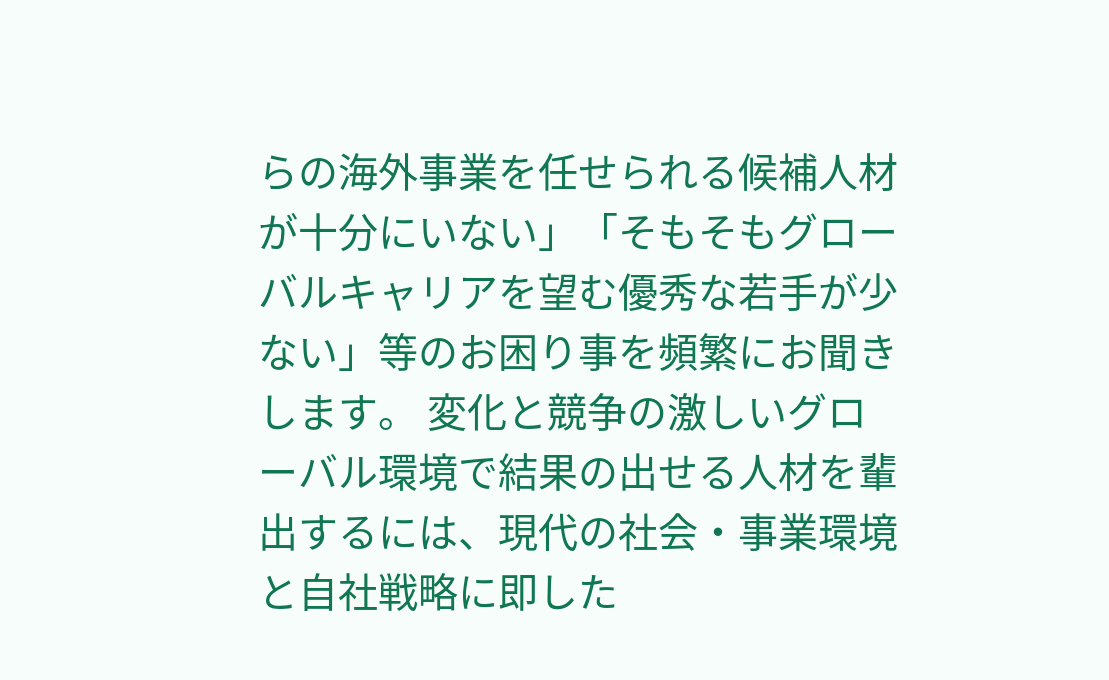らの海外事業を任せられる候補人材が十分にいない」「そもそもグローバルキャリアを望む優秀な若手が少ない」等のお困り事を頻繁にお聞きします。 変化と競争の激しいグローバル環境で結果の出せる人材を輩出するには、現代の社会・事業環境と自社戦略に即した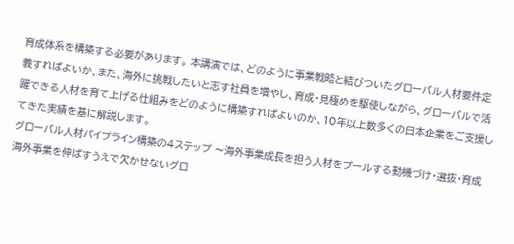育成体系を構築する必要があります。 本講演では、どのように事業戦略と結びついたグローバル人材要件定義すればよいか、また、海外に挑戦したいと志す社員を増やし、育成・見極めを駆使しながら、グローバルで活躍できる人材を育て上げる仕組みをどのように構築すればよいのか、10年以上数多くの日本企業をご支援してきた実績を基に解説します。
グローバル人材パイプライン構築の4ステップ 〜海外事業成長を担う人材をプールする動機づけ・選抜・育成
海外事業を伸ばすうえで欠かせないグロ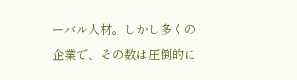ーバル人材。しかし多くの企業で、その数は圧倒的に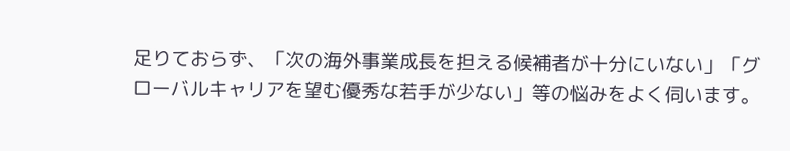足りておらず、「次の海外事業成長を担える候補者が十分にいない」「グローバルキャリアを望む優秀な若手が少ない」等の悩みをよく伺います。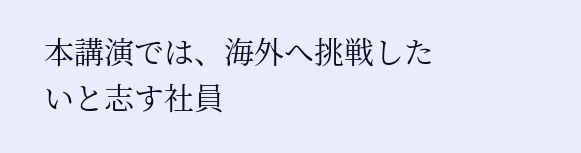本講演では、海外へ挑戦したいと志す社員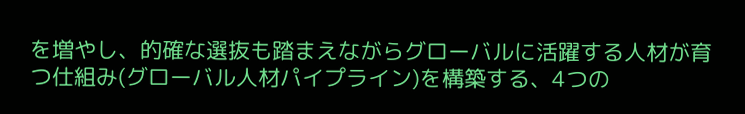を増やし、的確な選抜も踏まえながらグローバルに活躍する人材が育つ仕組み(グローバル人材パイプライン)を構築する、4つの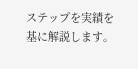ステップを実績を基に解説します。